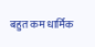बहुत कम धार्मिक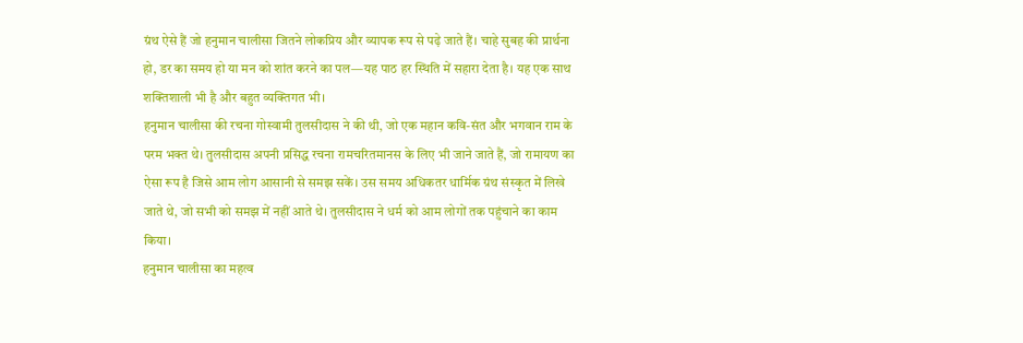ग्रंथ ऐसे हैं जो हनुमान चालीसा जितने लोकप्रिय और व्यापक रूप से पढ़े जाते हैं। चाहे सुबह की प्रार्थना हो, डर का समय हो या मन को शांत करने का पल—यह पाठ हर स्थिति में सहारा देता है। यह एक साथ शक्तिशाली भी है और बहुत व्यक्तिगत भी।
हनुमान चालीसा की रचना गोस्वामी तुलसीदास ने की थी, जो एक महान कवि-संत और भगवान राम के परम भक्त थे। तुलसीदास अपनी प्रसिद्ध रचना रामचरितमानस के लिए भी जाने जाते हैं, जो रामायण का ऐसा रूप है जिसे आम लोग आसानी से समझ सकें। उस समय अधिकतर धार्मिक ग्रंथ संस्कृत में लिखे जाते थे, जो सभी को समझ में नहीं आते थे। तुलसीदास ने धर्म को आम लोगों तक पहुंचाने का काम किया।
हनुमान चालीसा का महत्व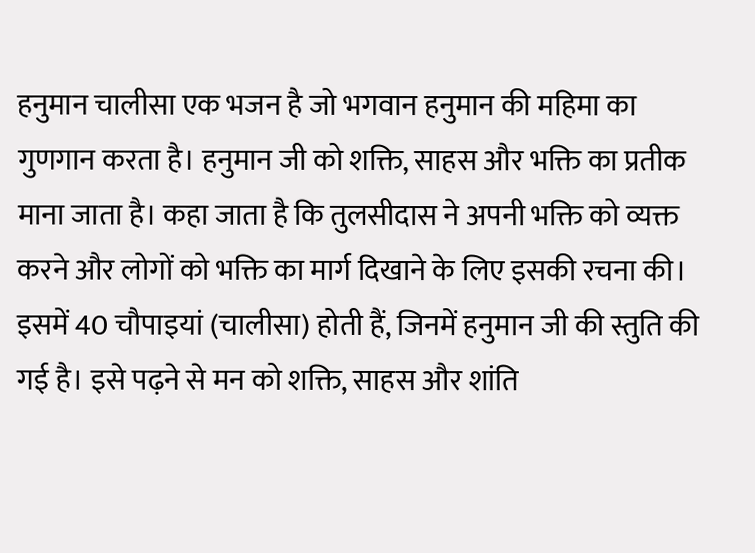हनुमान चालीसा एक भजन है जो भगवान हनुमान की महिमा का गुणगान करता है। हनुमान जी को शक्ति, साहस और भक्ति का प्रतीक माना जाता है। कहा जाता है कि तुलसीदास ने अपनी भक्ति को व्यक्त करने और लोगों को भक्ति का मार्ग दिखाने के लिए इसकी रचना की।
इसमें 40 चौपाइयां (चालीसा) होती हैं, जिनमें हनुमान जी की स्तुति की गई है। इसे पढ़ने से मन को शक्ति, साहस और शांति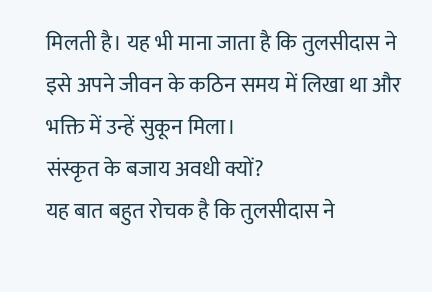मिलती है। यह भी माना जाता है कि तुलसीदास ने इसे अपने जीवन के कठिन समय में लिखा था और भक्ति में उन्हें सुकून मिला।
संस्कृत के बजाय अवधी क्यों?
यह बात बहुत रोचक है कि तुलसीदास ने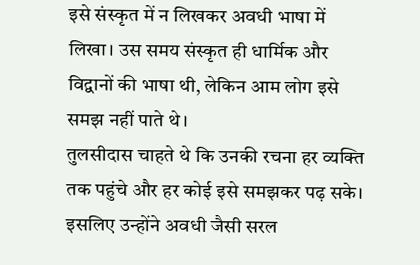इसे संस्कृत में न लिखकर अवधी भाषा में लिखा। उस समय संस्कृत ही धार्मिक और विद्वानों की भाषा थी, लेकिन आम लोग इसे समझ नहीं पाते थे।
तुलसीदास चाहते थे कि उनकी रचना हर व्यक्ति तक पहुंचे और हर कोई इसे समझकर पढ़ सके। इसलिए उन्होंने अवधी जैसी सरल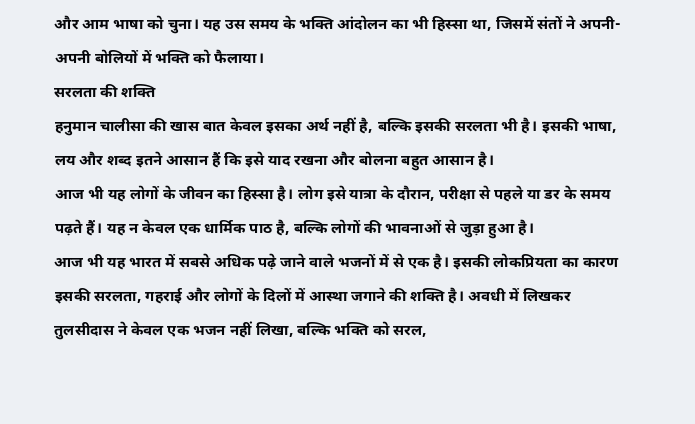और आम भाषा को चुना। यह उस समय के भक्ति आंदोलन का भी हिस्सा था, जिसमें संतों ने अपनी-अपनी बोलियों में भक्ति को फैलाया।
सरलता की शक्ति
हनुमान चालीसा की खास बात केवल इसका अर्थ नहीं है, बल्कि इसकी सरलता भी है। इसकी भाषा, लय और शब्द इतने आसान हैं कि इसे याद रखना और बोलना बहुत आसान है।
आज भी यह लोगों के जीवन का हिस्सा है। लोग इसे यात्रा के दौरान, परीक्षा से पहले या डर के समय पढ़ते हैं। यह न केवल एक धार्मिक पाठ है, बल्कि लोगों की भावनाओं से जुड़ा हुआ है।
आज भी यह भारत में सबसे अधिक पढ़े जाने वाले भजनों में से एक है। इसकी लोकप्रियता का कारण इसकी सरलता, गहराई और लोगों के दिलों में आस्था जगाने की शक्ति है। अवधी में लिखकर तुलसीदास ने केवल एक भजन नहीं लिखा, बल्कि भक्ति को सरल,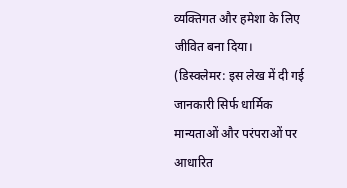व्यक्तिगत और हमेशा के लिए जीवित बना दिया।
(डिस्क्लेमर: इस लेख में दी गई जानकारी सिर्फ धार्मिक मान्यताओं और परंपराओं पर आधारित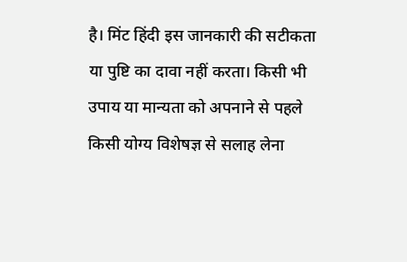है। मिंट हिंदी इस जानकारी की सटीकता या पुष्टि का दावा नहीं करता। किसी भी उपाय या मान्यता को अपनाने से पहले किसी योग्य विशेषज्ञ से सलाह लेना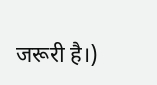जरूरी है।)